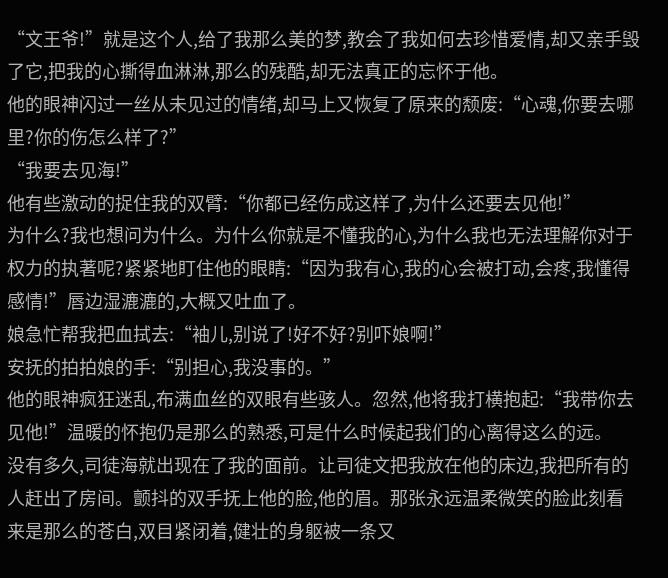“文王爷!”就是这个人,给了我那么美的梦,教会了我如何去珍惜爱情,却又亲手毁了它,把我的心撕得血淋淋,那么的残酷,却无法真正的忘怀于他。
他的眼神闪过一丝从未见过的情绪,却马上又恢复了原来的颓废:“心魂,你要去哪里?你的伤怎么样了?”
“我要去见海!”
他有些激动的捉住我的双臂:“你都已经伤成这样了,为什么还要去见他!”
为什么?我也想问为什么。为什么你就是不懂我的心,为什么我也无法理解你对于权力的执著呢?紧紧地盯住他的眼睛:“因为我有心,我的心会被打动,会疼,我懂得感情!”唇边湿漉漉的,大概又吐血了。
娘急忙帮我把血拭去:“袖儿,别说了!好不好?别吓娘啊!”
安抚的拍拍娘的手:“别担心,我没事的。”
他的眼神疯狂迷乱,布满血丝的双眼有些骇人。忽然,他将我打横抱起:“我带你去见他!”温暖的怀抱仍是那么的熟悉,可是什么时候起我们的心离得这么的远。
没有多久,司徒海就出现在了我的面前。让司徒文把我放在他的床边,我把所有的人赶出了房间。颤抖的双手抚上他的脸,他的眉。那张永远温柔微笑的脸此刻看来是那么的苍白,双目紧闭着,健壮的身躯被一条又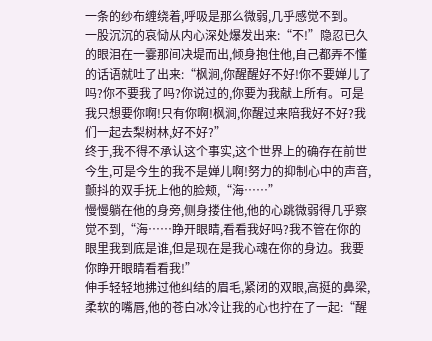一条的纱布缠绕着,呼吸是那么微弱,几乎感觉不到。
一股沉沉的哀恸从内心深处爆发出来:“不!”隐忍已久的眼泪在一霎那间决堤而出,倾身抱住他,自己都弄不懂的话语就吐了出来:“枫涧,你醒醒好不好!你不要婵儿了吗?你不要我了吗?你说过的,你要为我献上所有。可是我只想要你啊!只有你啊!枫涧,你醒过来陪我好不好?我们一起去梨树林,好不好?”
终于,我不得不承认这个事实,这个世界上的确存在前世今生,可是今生的我不是婵儿啊!努力的抑制心中的声音,颤抖的双手抚上他的脸颊,“海……”
慢慢躺在他的身旁,侧身搂住他,他的心跳微弱得几乎察觉不到,“海……睁开眼睛,看看我好吗?我不管在你的眼里我到底是谁,但是现在是我心魂在你的身边。我要你睁开眼睛看看我!”
伸手轻轻地拂过他纠结的眉毛,紧闭的双眼,高挺的鼻梁,柔软的嘴唇,他的苍白冰冷让我的心也拧在了一起:“醒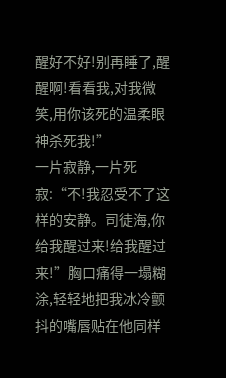醒好不好!别再睡了,醒醒啊!看看我,对我微笑,用你该死的温柔眼神杀死我!”
一片寂静,一片死寂:“不!我忍受不了这样的安静。司徒海,你给我醒过来!给我醒过来!”胸口痛得一塌糊涂,轻轻地把我冰冷颤抖的嘴唇贴在他同样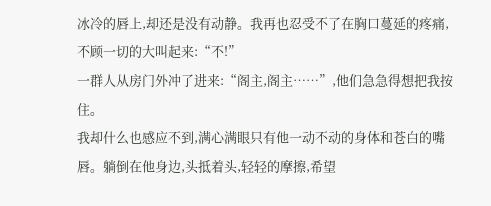冰冷的唇上,却还是没有动静。我再也忍受不了在胸口蔓延的疼痛,不顾一切的大叫起来:“不!”
一群人从房门外冲了进来:“阁主,阁主……”,他们急急得想把我按住。
我却什么也感应不到,满心满眼只有他一动不动的身体和苍白的嘴唇。躺倒在他身边,头抵着头,轻轻的摩擦,希望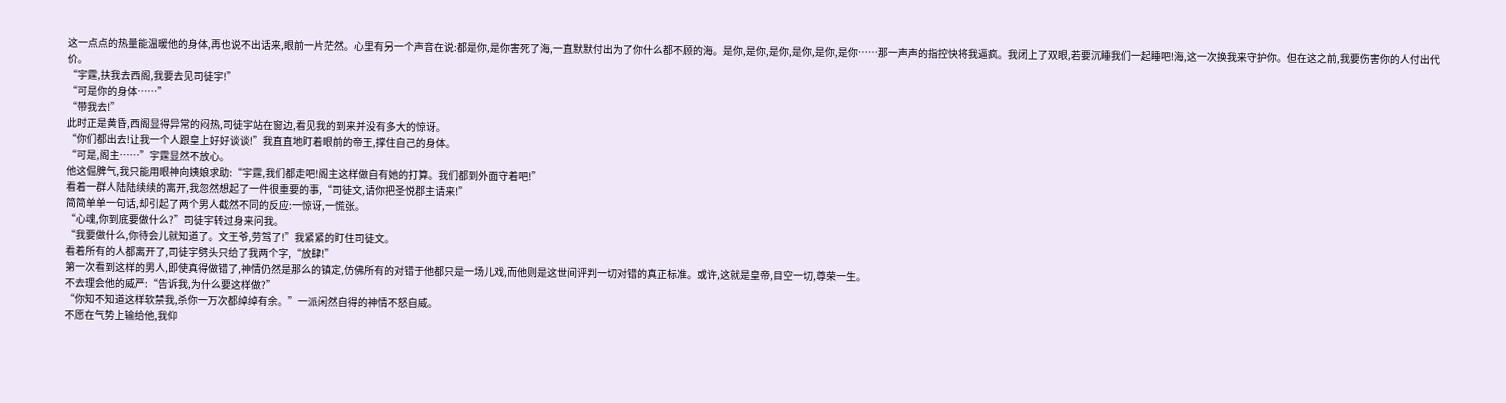这一点点的热量能温暖他的身体,再也说不出话来,眼前一片茫然。心里有另一个声音在说:都是你,是你害死了海,一直默默付出为了你什么都不顾的海。是你,是你,是你,是你,是你,是你……那一声声的指控快将我逼疯。我闭上了双眼,若要沉睡我们一起睡吧!海,这一次换我来守护你。但在这之前,我要伤害你的人付出代价。
“宇霆,扶我去西阁,我要去见司徒宇!”
“可是你的身体……”
“带我去!”
此时正是黄昏,西阁显得异常的闷热,司徒宇站在窗边,看见我的到来并没有多大的惊讶。
“你们都出去!让我一个人跟皇上好好谈谈!”我直直地盯着眼前的帝王,撑住自己的身体。
“可是,阁主……”宇霆显然不放心。
他这倔脾气,我只能用眼神向姨娘求助:“宇霆,我们都走吧!阁主这样做自有她的打算。我们都到外面守着吧!”
看着一群人陆陆续续的离开,我忽然想起了一件很重要的事,“司徒文,请你把圣悦郡主请来!”
简简单单一句话,却引起了两个男人截然不同的反应:一惊讶,一慌张。
“心魂,你到底要做什么?”司徒宇转过身来问我。
“我要做什么,你待会儿就知道了。文王爷,劳驾了!”我紧紧的盯住司徒文。
看着所有的人都离开了,司徒宇劈头只给了我两个字,“放肆!”
第一次看到这样的男人,即使真得做错了,神情仍然是那么的镇定,仿佛所有的对错于他都只是一场儿戏,而他则是这世间评判一切对错的真正标准。或许,这就是皇帝,目空一切,尊荣一生。
不去理会他的威严:“告诉我,为什么要这样做?”
“你知不知道这样软禁我,杀你一万次都绰绰有余。”一派闲然自得的神情不怒自威。
不愿在气势上输给他,我仰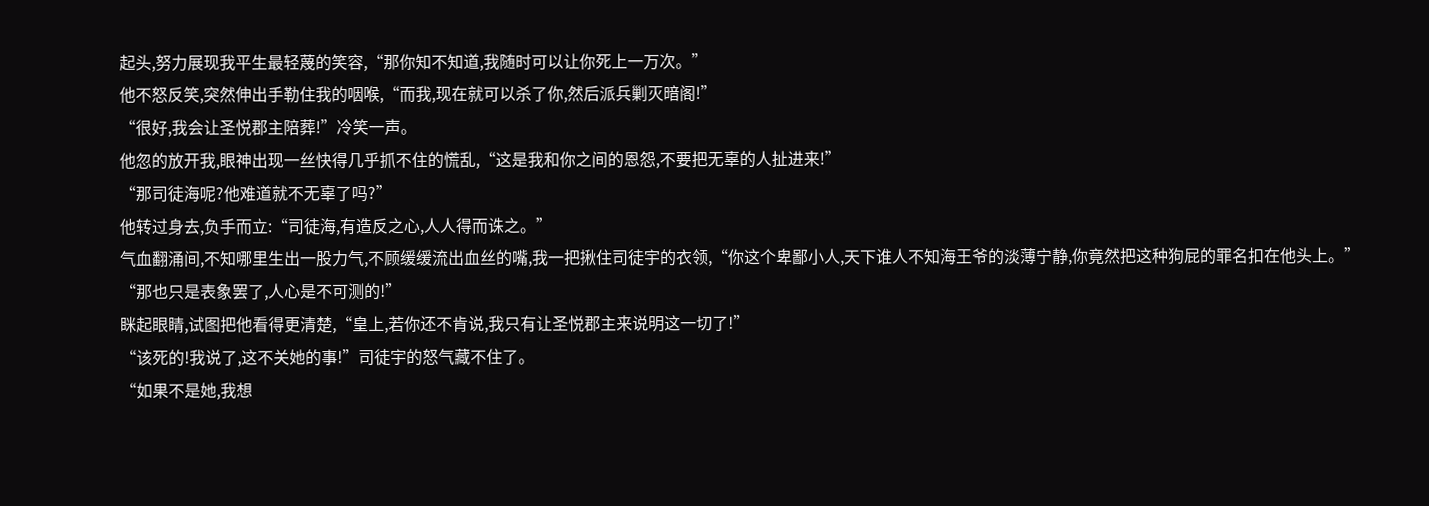起头,努力展现我平生最轻蔑的笑容,“那你知不知道,我随时可以让你死上一万次。”
他不怒反笑,突然伸出手勒住我的咽喉,“而我,现在就可以杀了你,然后派兵剿灭暗阁!”
“很好,我会让圣悦郡主陪葬!”冷笑一声。
他忽的放开我,眼神出现一丝快得几乎抓不住的慌乱,“这是我和你之间的恩怨,不要把无辜的人扯进来!”
“那司徒海呢?他难道就不无辜了吗?”
他转过身去,负手而立:“司徒海,有造反之心,人人得而诛之。”
气血翻涌间,不知哪里生出一股力气,不顾缓缓流出血丝的嘴,我一把揪住司徒宇的衣领,“你这个卑鄙小人,天下谁人不知海王爷的淡薄宁静,你竟然把这种狗屁的罪名扣在他头上。”
“那也只是表象罢了,人心是不可测的!”
眯起眼睛,试图把他看得更清楚,“皇上,若你还不肯说,我只有让圣悦郡主来说明这一切了!”
“该死的!我说了,这不关她的事!”司徒宇的怒气藏不住了。
“如果不是她,我想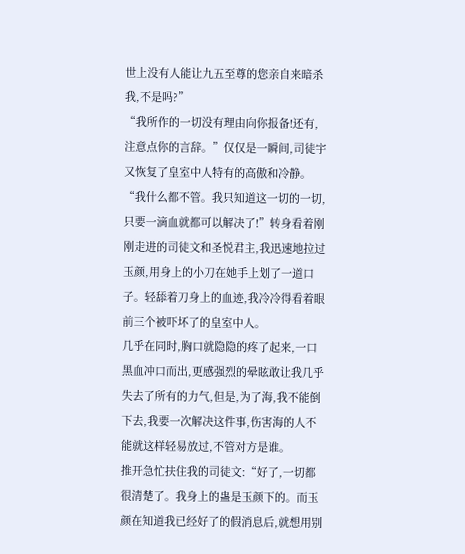世上没有人能让九五至尊的您亲自来暗杀我,不是吗?”
“我所作的一切没有理由向你报备!还有,注意点你的言辞。”仅仅是一瞬间,司徒宇又恢复了皇室中人特有的高傲和冷静。
“我什么都不管。我只知道这一切的一切,只要一滴血就都可以解决了!”转身看着刚刚走进的司徒文和圣悦君主,我迅速地拉过玉颜,用身上的小刀在她手上划了一道口子。轻舔着刀身上的血迹,我冷冷得看着眼前三个被吓坏了的皇室中人。
几乎在同时,胸口就隐隐的疼了起来,一口黑血冲口而出,更感强烈的晕眩敢让我几乎失去了所有的力气,但是,为了海,我不能倒下去,我要一次解决这件事,伤害海的人不能就这样轻易放过,不管对方是谁。
推开急忙扶住我的司徒文:“好了,一切都很清楚了。我身上的蛊是玉颜下的。而玉颜在知道我已经好了的假消息后,就想用别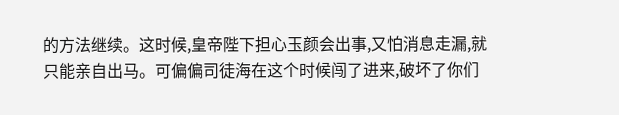的方法继续。这时候,皇帝陛下担心玉颜会出事,又怕消息走漏,就只能亲自出马。可偏偏司徒海在这个时候闯了进来,破坏了你们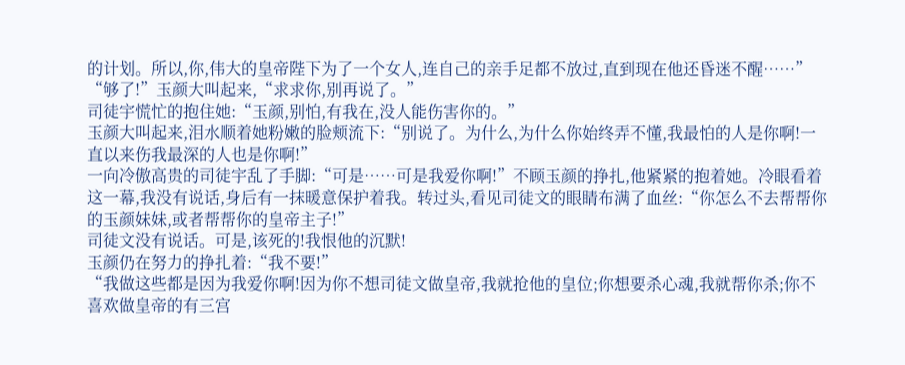的计划。所以,你,伟大的皇帝陛下为了一个女人,连自己的亲手足都不放过,直到现在他还昏迷不醒……”
“够了!”玉颜大叫起来,“求求你,别再说了。”
司徒宇慌忙的抱住她:“玉颜,别怕,有我在,没人能伤害你的。”
玉颜大叫起来,泪水顺着她粉嫩的脸颊流下:“别说了。为什么,为什么你始终弄不懂,我最怕的人是你啊!一直以来伤我最深的人也是你啊!”
一向冷傲高贵的司徒宇乱了手脚:“可是……可是我爱你啊!”不顾玉颜的挣扎,他紧紧的抱着她。冷眼看着这一幕,我没有说话,身后有一抹暖意保护着我。转过头,看见司徒文的眼睛布满了血丝:“你怎么不去帮帮你的玉颜妹妹,或者帮帮你的皇帝主子!”
司徒文没有说话。可是,该死的!我恨他的沉默!
玉颜仍在努力的挣扎着:“我不要!”
“我做这些都是因为我爱你啊!因为你不想司徒文做皇帝,我就抢他的皇位;你想要杀心魂,我就帮你杀;你不喜欢做皇帝的有三宫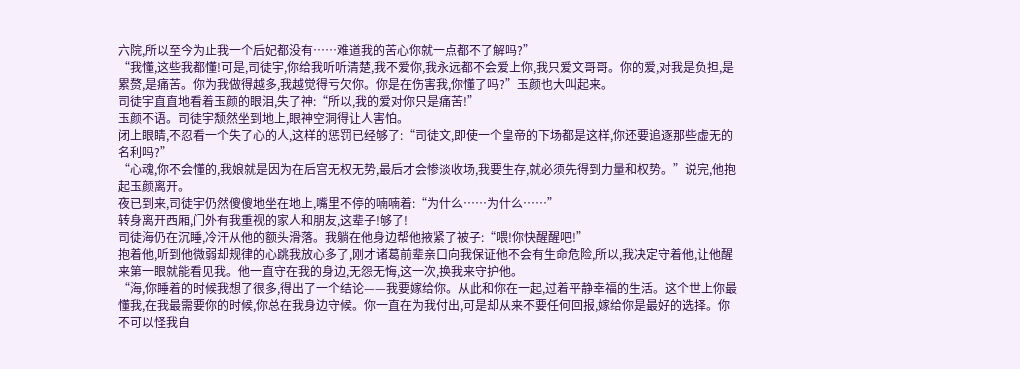六院,所以至今为止我一个后妃都没有……难道我的苦心你就一点都不了解吗?”
“我懂,这些我都懂!可是,司徒宇,你给我听听清楚,我不爱你,我永远都不会爱上你,我只爱文哥哥。你的爱,对我是负担,是累赘,是痛苦。你为我做得越多,我越觉得亏欠你。你是在伤害我,你懂了吗?”玉颜也大叫起来。
司徒宇直直地看着玉颜的眼泪,失了神:“所以,我的爱对你只是痛苦!”
玉颜不语。司徒宇颓然坐到地上,眼神空洞得让人害怕。
闭上眼睛,不忍看一个失了心的人,这样的惩罚已经够了:“司徒文,即使一个皇帝的下场都是这样,你还要追逐那些虚无的名利吗?”
“心魂,你不会懂的,我娘就是因为在后宫无权无势,最后才会惨淡收场,我要生存,就必须先得到力量和权势。”说完,他抱起玉颜离开。
夜已到来,司徒宇仍然傻傻地坐在地上,嘴里不停的喃喃着:“为什么……为什么……”
转身离开西厢,门外有我重视的家人和朋友,这辈子!够了!
司徒海仍在沉睡,冷汗从他的额头滑落。我躺在他身边帮他掖紧了被子:“喂!你快醒醒吧!”
抱着他,听到他微弱却规律的心跳我放心多了,刚才诸葛前辈亲口向我保证他不会有生命危险,所以,我决定守着他,让他醒来第一眼就能看见我。他一直守在我的身边,无怨无悔,这一次,换我来守护他。
“海,你睡着的时候我想了很多,得出了一个结论——我要嫁给你。从此和你在一起,过着平静幸福的生活。这个世上你最懂我,在我最需要你的时候,你总在我身边守候。你一直在为我付出,可是却从来不要任何回报,嫁给你是最好的选择。你不可以怪我自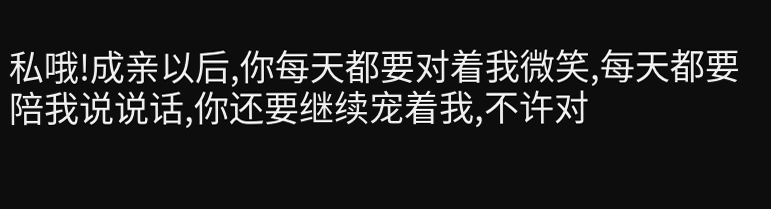私哦!成亲以后,你每天都要对着我微笑,每天都要陪我说说话,你还要继续宠着我,不许对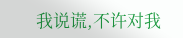我说谎,不许对我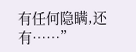有任何隐瞒,还有……”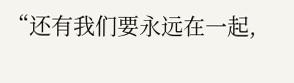“还有我们要永远在一起,